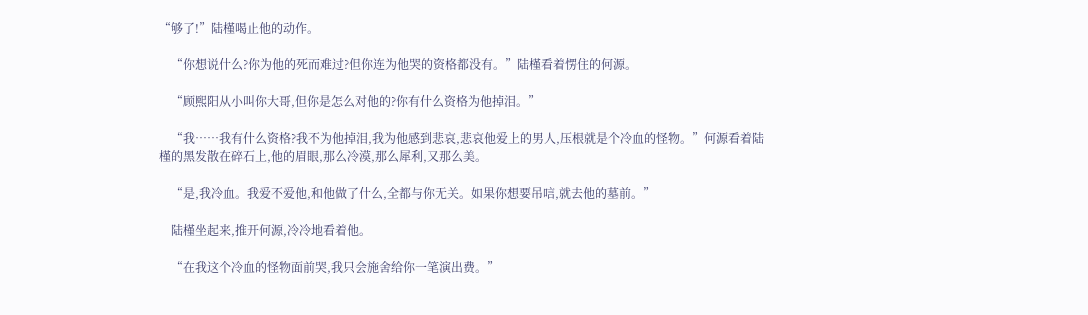“够了!”陆槿喝止他的动作。

    “你想说什么?你为他的死而难过?但你连为他哭的资格都没有。”陆槿看着愣住的何源。

    “顾熙阳从小叫你大哥,但你是怎么对他的?你有什么资格为他掉泪。”

    “我……我有什么资格?我不为他掉泪,我为他感到悲哀,悲哀他爱上的男人,压根就是个冷血的怪物。”何源看着陆槿的黑发散在碎石上,他的眉眼,那么冷漠,那么犀利,又那么美。

    “是,我冷血。我爱不爱他,和他做了什么,全都与你无关。如果你想要吊唁,就去他的墓前。”

    陆槿坐起来,推开何源,冷冷地看着他。

    “在我这个冷血的怪物面前哭,我只会施舍给你一笔演出费。”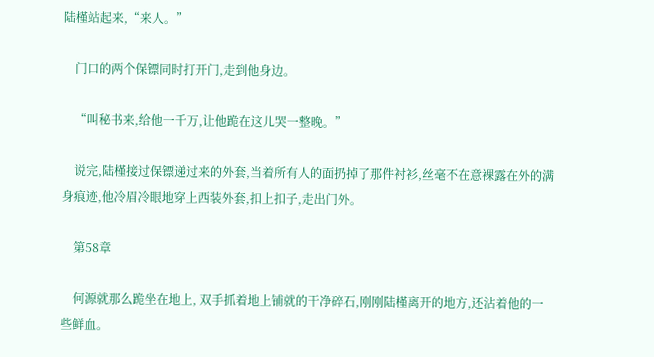陆槿站起来,“来人。”

    门口的两个保镖同时打开门,走到他身边。

    “叫秘书来,给他一千万,让他跪在这儿哭一整晚。”

    说完,陆槿接过保镖递过来的外套,当着所有人的面扔掉了那件衬衫,丝毫不在意裸露在外的满身痕迹,他冷眉冷眼地穿上西装外套,扣上扣子,走出门外。

    第58章

    何源就那么跪坐在地上, 双手抓着地上铺就的干净碎石,刚刚陆槿离开的地方,还沾着他的一些鲜血。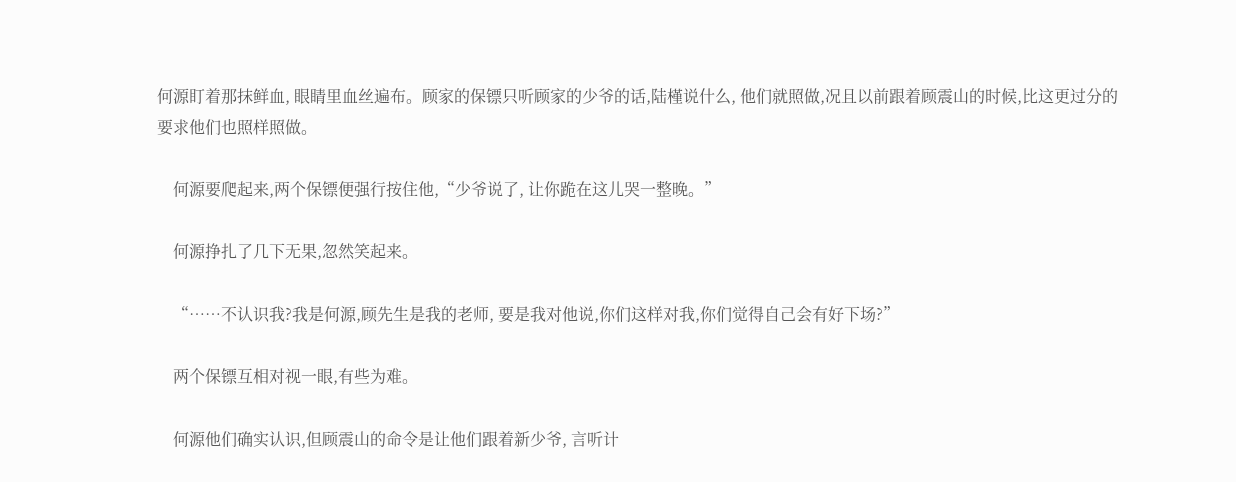何源盯着那抹鲜血, 眼睛里血丝遍布。顾家的保镖只听顾家的少爷的话,陆槿说什么, 他们就照做,况且以前跟着顾震山的时候,比这更过分的要求他们也照样照做。

    何源要爬起来,两个保镖便强行按住他,“少爷说了, 让你跪在这儿哭一整晚。”

    何源挣扎了几下无果,忽然笑起来。

    “……不认识我?我是何源,顾先生是我的老师, 要是我对他说,你们这样对我,你们觉得自己会有好下场?”

    两个保镖互相对视一眼,有些为难。

    何源他们确实认识,但顾震山的命令是让他们跟着新少爷, 言听计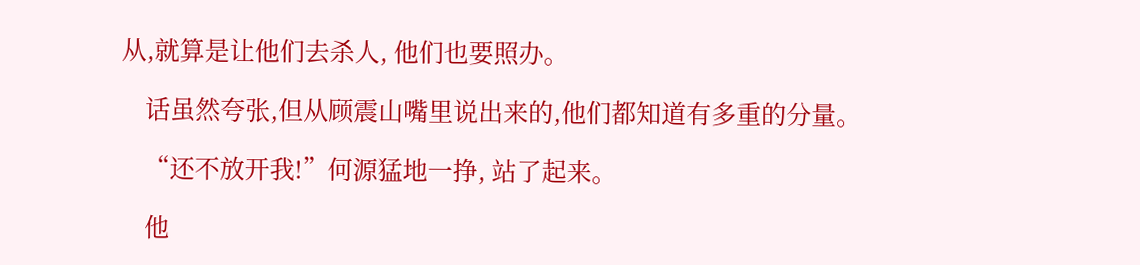从,就算是让他们去杀人, 他们也要照办。

    话虽然夸张,但从顾震山嘴里说出来的,他们都知道有多重的分量。

    “还不放开我!”何源猛地一挣, 站了起来。

    他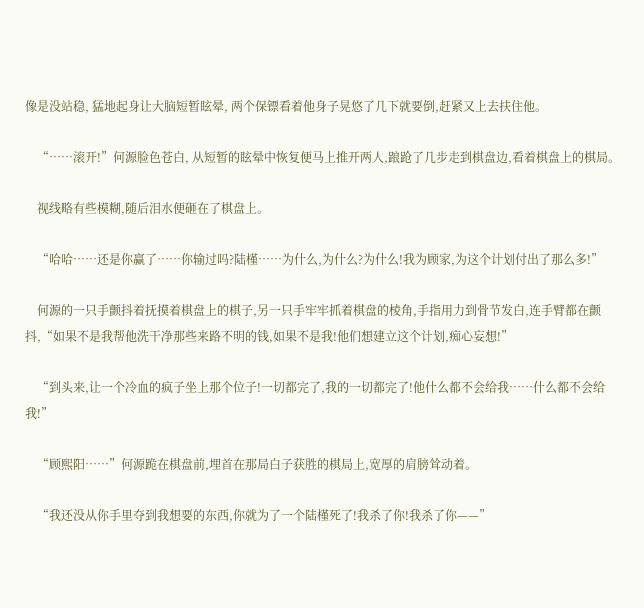像是没站稳, 猛地起身让大脑短暂眩晕, 两个保镖看着他身子晃悠了几下就要倒,赶紧又上去扶住他。

    “……滚开!”何源脸色苍白, 从短暂的眩晕中恢复便马上推开两人,踉跄了几步走到棋盘边,看着棋盘上的棋局。

    视线略有些模糊,随后泪水便砸在了棋盘上。

    “哈哈……还是你赢了……你输过吗?陆槿……为什么,为什么?为什么!我为顾家,为这个计划付出了那么多!”

    何源的一只手颤抖着抚摸着棋盘上的棋子,另一只手牢牢抓着棋盘的棱角,手指用力到骨节发白,连手臂都在颤抖,“如果不是我帮他洗干净那些来路不明的钱,如果不是我!他们想建立这个计划,痴心妄想!”

    “到头来,让一个冷血的疯子坐上那个位子!一切都完了,我的一切都完了!他什么都不会给我……什么都不会给我!”

    “顾熙阳……”何源跪在棋盘前,埋首在那局白子获胜的棋局上,宽厚的肩膀耸动着。

    “我还没从你手里夺到我想要的东西,你就为了一个陆槿死了!我杀了你!我杀了你——”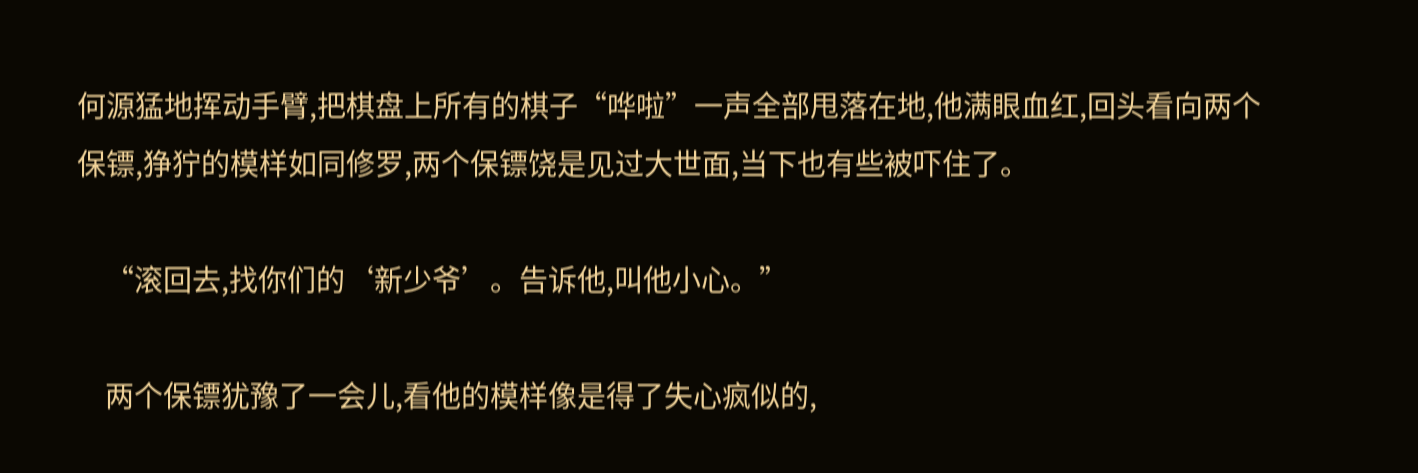何源猛地挥动手臂,把棋盘上所有的棋子“哗啦”一声全部甩落在地,他满眼血红,回头看向两个保镖,狰狞的模样如同修罗,两个保镖饶是见过大世面,当下也有些被吓住了。

    “滚回去,找你们的‘新少爷’。告诉他,叫他小心。”

    两个保镖犹豫了一会儿,看他的模样像是得了失心疯似的,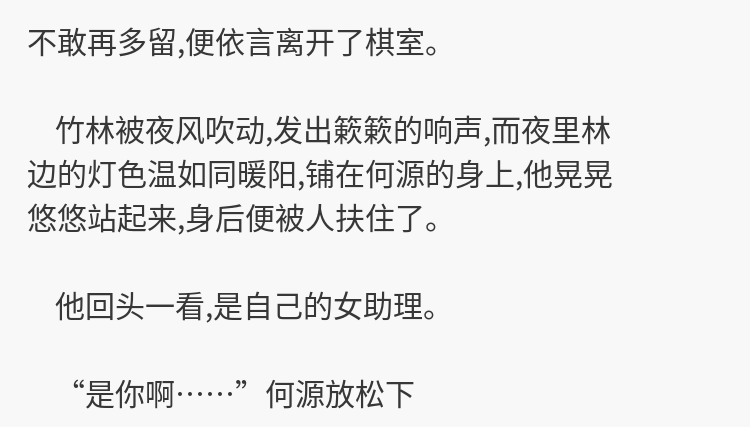不敢再多留,便依言离开了棋室。

    竹林被夜风吹动,发出簌簌的响声,而夜里林边的灯色温如同暖阳,铺在何源的身上,他晃晃悠悠站起来,身后便被人扶住了。

    他回头一看,是自己的女助理。

    “是你啊……”何源放松下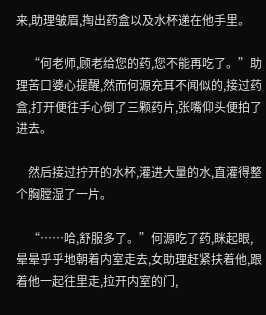来,助理皱眉,掏出药盒以及水杯递在他手里。

    “何老师,顾老给您的药,您不能再吃了。”助理苦口婆心提醒,然而何源充耳不闻似的,接过药盒,打开便往手心倒了三颗药片,张嘴仰头便拍了进去。

    然后接过拧开的水杯,灌进大量的水,直灌得整个胸膛湿了一片。

    “……哈,舒服多了。”何源吃了药,眯起眼,晕晕乎乎地朝着内室走去,女助理赶紧扶着他,跟着他一起往里走,拉开内室的门,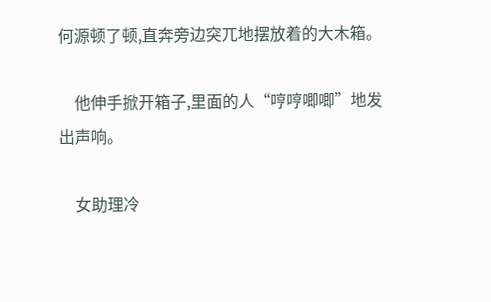何源顿了顿,直奔旁边突兀地摆放着的大木箱。

    他伸手掀开箱子,里面的人“哼哼唧唧”地发出声响。

    女助理冷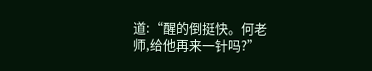道:“醒的倒挺快。何老师,给他再来一针吗?”